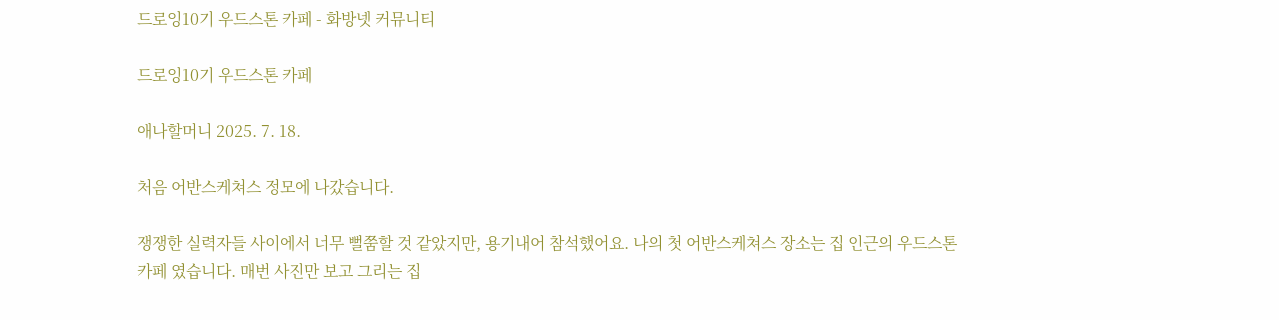드로잉10기 우드스톤 카페 - 화방넷 커뮤니티

드로잉10기 우드스톤 카페

애나할머니 2025. 7. 18.

처음 어반스케쳐스 정모에 나갔습니다.

쟁쟁한 실력자들 사이에서 너무 뻘쭘할 것 같았지만, 용기내어 참석했어요. 나의 첫 어반스케쳐스 장소는 집 인근의 우드스톤 카페 였습니다. 매번 사진만 보고 그리는 집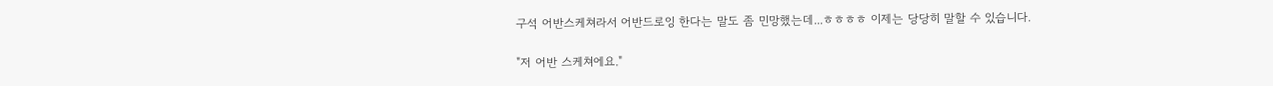구석 어반스케쳐라서 어반드로잉 한다는 말도 좀 민망했는데...ㅎㅎㅎㅎ 이제는 당당히 말할 수 있습니다.

"저 어반 스케쳐에요."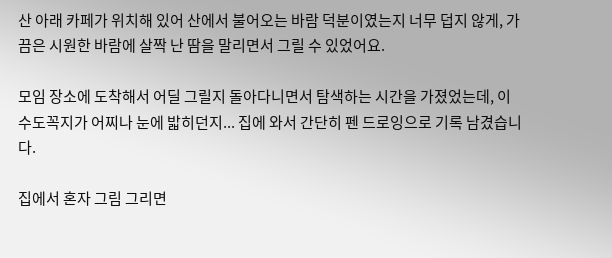산 아래 카페가 위치해 있어 산에서 불어오는 바람 덕분이였는지 너무 덥지 않게, 가끔은 시원한 바람에 살짝 난 땀을 말리면서 그릴 수 있었어요.

모임 장소에 도착해서 어딜 그릴지 돌아다니면서 탐색하는 시간을 가졌었는데, 이 수도꼭지가 어찌나 눈에 밟히던지... 집에 와서 간단히 펜 드로잉으로 기록 남겼습니다.

집에서 혼자 그림 그리면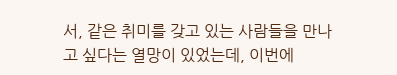서, 같은 취미를 갖고 있는 사람들을 만나고 싶다는 열망이 있었는데, 이번에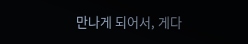만나게 되어서, 게다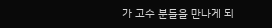가 고수 분들을 만나게 되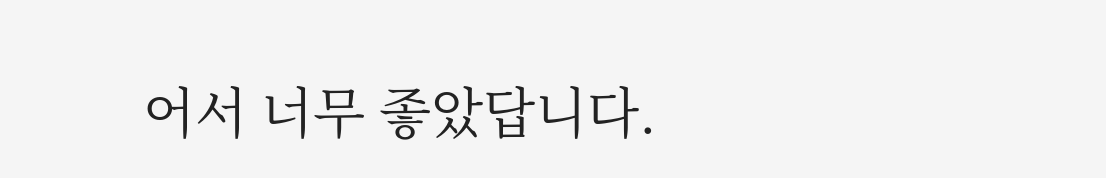어서 너무 좋았답니다.